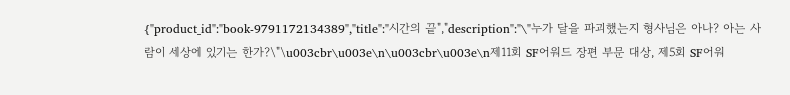{"product_id":"book-9791172134389","title":"시간의 끝","description":"\"누가 달을 파괴했는지 형사님은 아나? 아는 사람이 세상에 있기는 한가?\"\u003cbr\u003e\n\u003cbr\u003e\n제11회 SF어워드 장편 부문 대상, 제5회 SF어워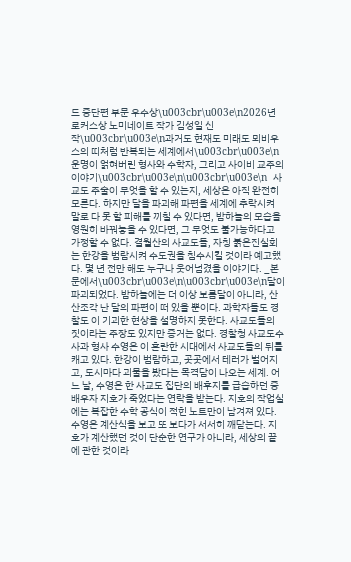드 중단편 부문 우수상\u003cbr\u003e\n2026년 로커스상 노미네이트 작가 김성일 신작\u003cbr\u003e\n과거도 현재도 미래도 뫼비우스의 띠처럼 반복되는 세계에서\u003cbr\u003e\n운명이 얽혀버린 형사와 수학자, 그리고 사이비 교주의 이야기\u003cbr\u003e\n\u003cbr\u003e\n  사교도 주술이 무엇을 할 수 있는지, 세상은 아직 완전히 모른다. 하지만 달을 파괴해 파편을 세계에 추락시켜 말로 다 못 할 피해를 끼칠 수 있다면, 밤하늘의 모습을 영원히 바꿔놓을 수 있다면, 그 무엇도 불가능하다고 가정할 수 없다. 결월산의 사교도들, 자칭 붉은진실회는 한강을 범람시켜 수도권을 침수시킬 것이라 예고했다. 몇 년 전만 해도 누구나 웃어넘겼을 이야기다. _본문에서\u003cbr\u003e\n\u003cbr\u003e\n달이 파괴되었다. 밤하늘에는 더 이상 보름달이 아니라, 산산조각 난 달의 파편이 떠 있을 뿐이다. 과학자들도 경찰도 이 기괴한 현상을 설명하지 못한다. 사교도들의 짓이라는 주장도 있지만 증거는 없다. 경찰청 사교도수사과 형사 수영은 이 혼란한 시대에서 사교도들의 뒤를 캐고 있다. 한강이 범람하고, 곳곳에서 테러가 벌어지고, 도시마다 괴물을 봤다는 목격담이 나오는 세계. 어느 날, 수영은 한 사교도 집단의 배후지를 급습하던 중 배우자 지호가 죽었다는 연락을 받는다. 지호의 작업실에는 복잡한 수학 공식이 적힌 노트만이 남겨져 있다. 수영은 계산식을 보고 또 보다가 서서히 깨닫는다. 지호가 계산했던 것이 단순한 연구가 아니라, 세상의 끝에 관한 것이라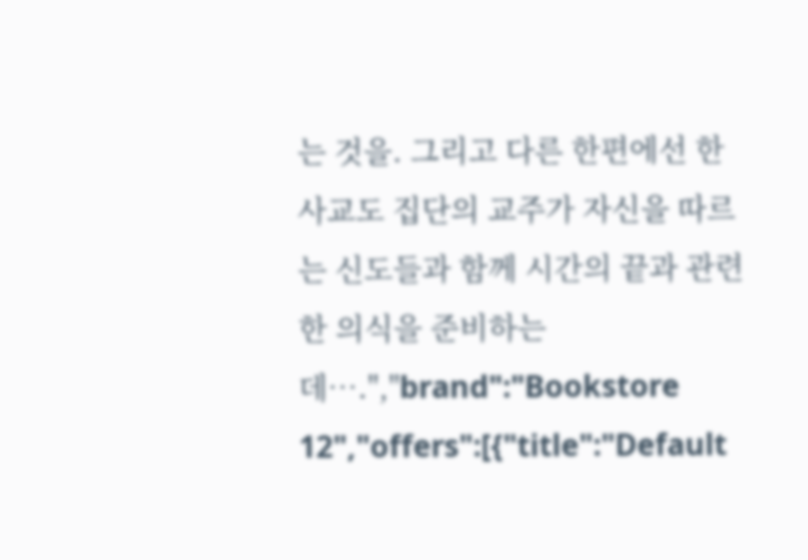는 것을. 그리고 다른 한편에선 한 사교도 집단의 교주가 자신을 따르는 신도들과 함께 시간의 끝과 관련한 의식을 준비하는데….","brand":"Bookstore 12","offers":[{"title":"Default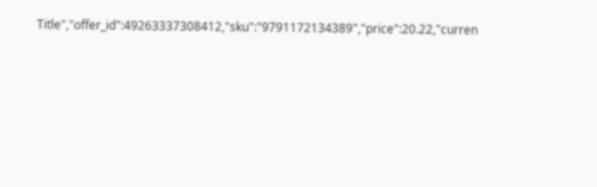Title","offer_id":49263337308412,"sku":"9791172134389","price":20.22,"curren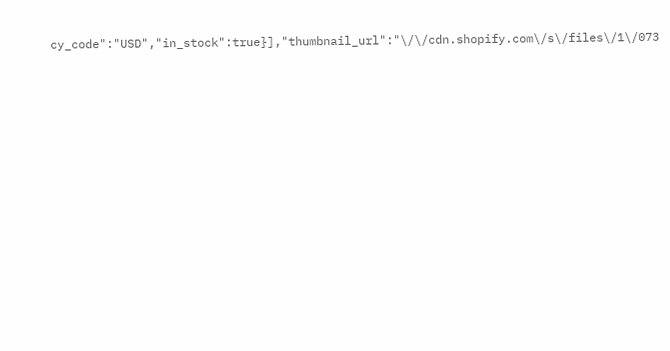cy_code":"USD","in_stock":true}],"thumbnail_url":"\/\/cdn.shopify.com\/s\/files\/1\/073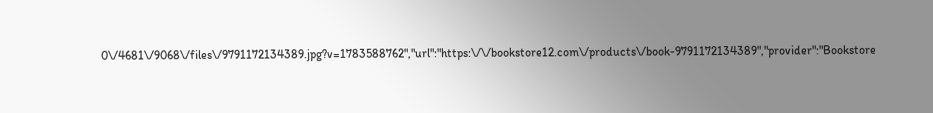0\/4681\/9068\/files\/9791172134389.jpg?v=1783588762","url":"https:\/\/bookstore12.com\/products\/book-9791172134389","provider":"Bookstore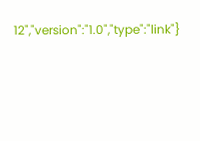12","version":"1.0","type":"link"}